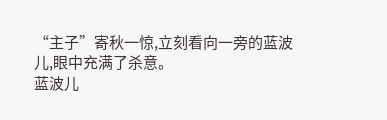“主子”寄秋一惊,立刻看向一旁的蓝波儿,眼中充满了杀意。
蓝波儿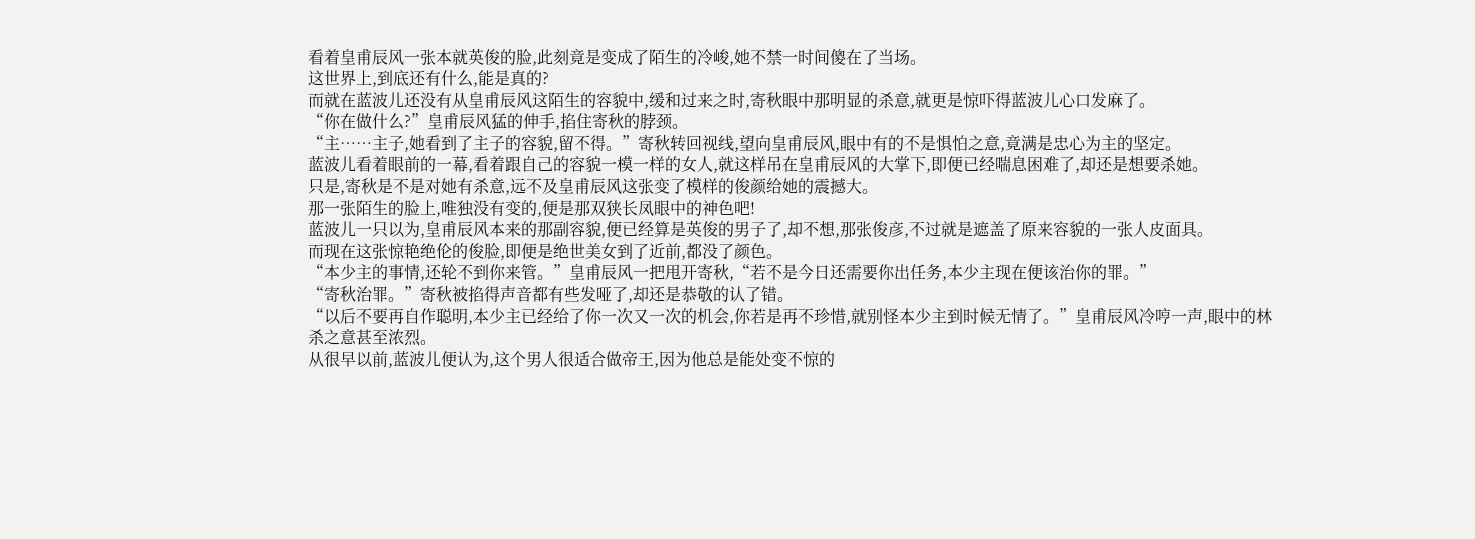看着皇甫辰风一张本就英俊的脸,此刻竟是变成了陌生的冷峻,她不禁一时间傻在了当场。
这世界上,到底还有什么,能是真的?
而就在蓝波儿还没有从皇甫辰风这陌生的容貌中,缓和过来之时,寄秋眼中那明显的杀意,就更是惊吓得蓝波儿心口发麻了。
“你在做什么?”皇甫辰风猛的伸手,掐住寄秋的脖颈。
“主……主子,她看到了主子的容貌,留不得。”寄秋转回视线,望向皇甫辰风,眼中有的不是惧怕之意,竟满是忠心为主的坚定。
蓝波儿看着眼前的一幕,看着跟自己的容貌一模一样的女人,就这样吊在皇甫辰风的大掌下,即便已经喘息困难了,却还是想要杀她。
只是,寄秋是不是对她有杀意,远不及皇甫辰风这张变了模样的俊颜给她的震撼大。
那一张陌生的脸上,唯独没有变的,便是那双狭长凤眼中的神色吧!
蓝波儿一只以为,皇甫辰风本来的那副容貌,便已经算是英俊的男子了,却不想,那张俊彦,不过就是遮盖了原来容貌的一张人皮面具。
而现在这张惊艳绝伦的俊脸,即便是绝世美女到了近前,都没了颜色。
“本少主的事情,还轮不到你来管。”皇甫辰风一把甩开寄秋,“若不是今日还需要你出任务,本少主现在便该治你的罪。”
“寄秋治罪。”寄秋被掐得声音都有些发哑了,却还是恭敬的认了错。
“以后不要再自作聪明,本少主已经给了你一次又一次的机会,你若是再不珍惜,就别怪本少主到时候无情了。”皇甫辰风冷哼一声,眼中的林杀之意甚至浓烈。
从很早以前,蓝波儿便认为,这个男人很适合做帝王,因为他总是能处变不惊的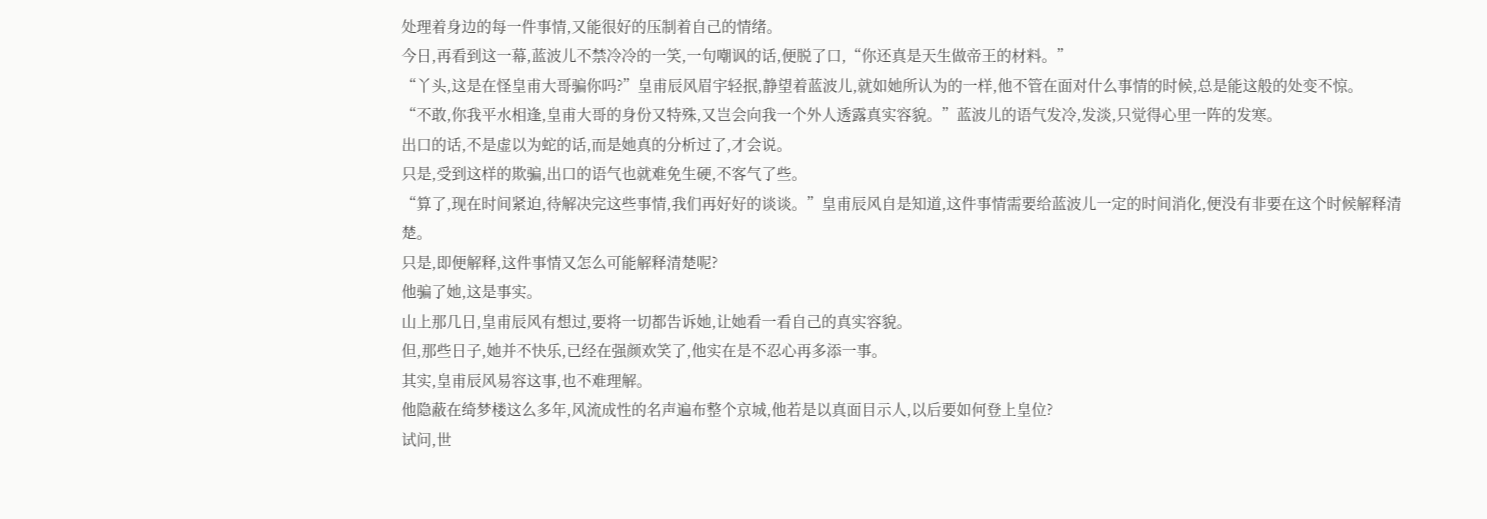处理着身边的每一件事情,又能很好的压制着自己的情绪。
今日,再看到这一幕,蓝波儿不禁冷冷的一笑,一句嘲讽的话,便脱了口,“你还真是天生做帝王的材料。”
“丫头,这是在怪皇甫大哥骗你吗?”皇甫辰风眉宇轻抿,静望着蓝波儿,就如她所认为的一样,他不管在面对什么事情的时候,总是能这般的处变不惊。
“不敢,你我平水相逢,皇甫大哥的身份又特殊,又岂会向我一个外人透露真实容貌。”蓝波儿的语气发冷,发淡,只觉得心里一阵的发寒。
出口的话,不是虚以为蛇的话,而是她真的分析过了,才会说。
只是,受到这样的欺骗,出口的语气也就难免生硬,不客气了些。
“算了,现在时间紧迫,待解决完这些事情,我们再好好的谈谈。”皇甫辰风自是知道,这件事情需要给蓝波儿一定的时间消化,便没有非要在这个时候解释清楚。
只是,即便解释,这件事情又怎么可能解释清楚呢?
他骗了她,这是事实。
山上那几日,皇甫辰风有想过,要将一切都告诉她,让她看一看自己的真实容貌。
但,那些日子,她并不快乐,已经在强颜欢笑了,他实在是不忍心再多添一事。
其实,皇甫辰风易容这事,也不难理解。
他隐蔽在绮梦楼这么多年,风流成性的名声遍布整个京城,他若是以真面目示人,以后要如何登上皇位?
试问,世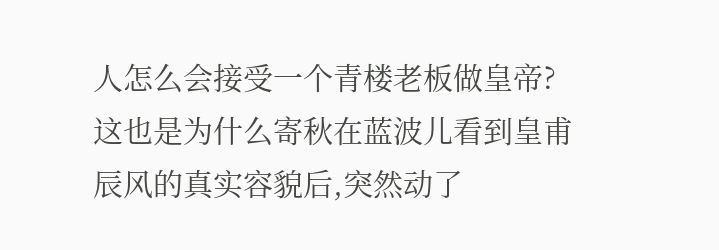人怎么会接受一个青楼老板做皇帝?
这也是为什么寄秋在蓝波儿看到皇甫辰风的真实容貌后,突然动了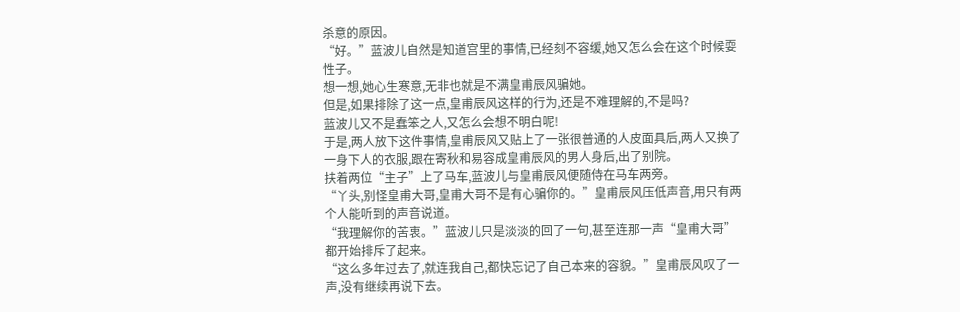杀意的原因。
“好。”蓝波儿自然是知道宫里的事情,已经刻不容缓,她又怎么会在这个时候耍性子。
想一想,她心生寒意,无非也就是不满皇甫辰风骗她。
但是,如果排除了这一点,皇甫辰风这样的行为,还是不难理解的,不是吗?
蓝波儿又不是蠢笨之人,又怎么会想不明白呢!
于是,两人放下这件事情,皇甫辰风又贴上了一张很普通的人皮面具后,两人又换了一身下人的衣服,跟在寄秋和易容成皇甫辰风的男人身后,出了别院。
扶着两位“主子”上了马车,蓝波儿与皇甫辰风便随侍在马车两旁。
“丫头,别怪皇甫大哥,皇甫大哥不是有心骗你的。”皇甫辰风压低声音,用只有两个人能听到的声音说道。
“我理解你的苦衷。”蓝波儿只是淡淡的回了一句,甚至连那一声“皇甫大哥”都开始排斥了起来。
“这么多年过去了,就连我自己,都快忘记了自己本来的容貌。”皇甫辰风叹了一声,没有继续再说下去。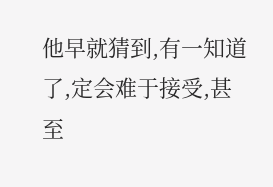他早就猜到,有一知道了,定会难于接受,甚至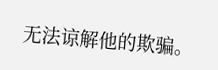无法谅解他的欺骗。